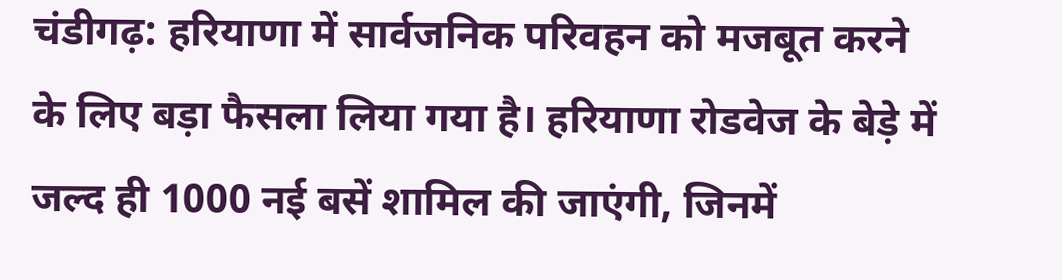चंडीगढ़: हरियाणा में सार्वजनिक परिवहन को मजबूत करने के लिए बड़ा फैसला लिया गया है। हरियाणा रोडवेज के बेड़े में जल्द ही 1000 नई बसें शामिल की जाएंगी, जिनमें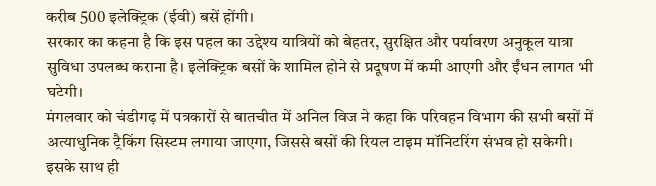करीब 500 इलेक्ट्रिक (ईवी) बसें होंगी।
सरकार का कहना है कि इस पहल का उद्देश्य यात्रियों को बेहतर, सुरक्षित और पर्यावरण अनुकूल यात्रा सुविधा उपलब्ध कराना है। इलेक्ट्रिक बसों के शामिल होने से प्रदूषण में कमी आएगी और ईंधन लागत भी घटेगी।
मंगलवार को चंडीगढ़ में पत्रकारों से बातचीत में अनिल विज ने कहा कि परिवहन विभाग की सभी बसों में अत्याधुनिक ट्रैकिंग सिस्टम लगाया जाएगा, जिससे बसों की रियल टाइम मॉनिटरिंग संभव हो सकेगी। इसके साथ ही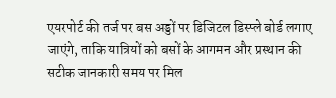एयरपोर्ट की तर्ज पर बस अड्डों पर डिजिटल डिस्प्ले बोर्ड लगाए जाएंगे, ताकि यात्रियों को बसों के आगमन और प्रस्थान की सटीक जानकारी समय पर मिल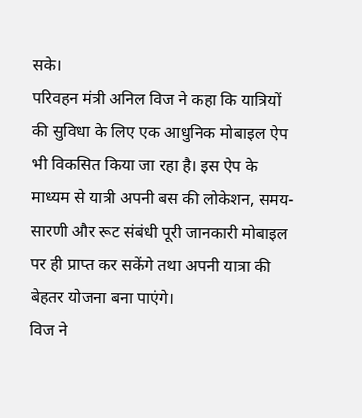सके।
परिवहन मंत्री अनिल विज ने कहा कि यात्रियों की सुविधा के लिए एक आधुनिक मोबाइल ऐप भी विकसित किया जा रहा है। इस ऐप के माध्यम से यात्री अपनी बस की लोकेशन, समय-सारणी और रूट संबंधी पूरी जानकारी मोबाइल पर ही प्राप्त कर सकेंगे तथा अपनी यात्रा की बेहतर योजना बना पाएंगे।
विज ने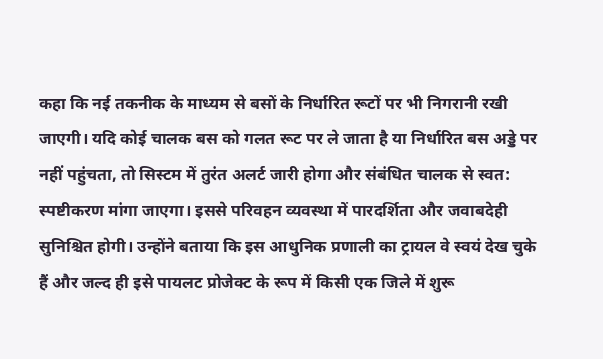कहा कि नई तकनीक के माध्यम से बसों के निर्धारित रूटों पर भी निगरानी रखी जाएगी। यदि कोई चालक बस को गलत रूट पर ले जाता है या निर्धारित बस अड्डे पर नहीं पहुंचता, तो सिस्टम में तुरंत अलर्ट जारी होगा और संबंधित चालक से स्वत: स्पष्टीकरण मांगा जाएगा। इससे परिवहन व्यवस्था में पारदर्शिता और जवाबदेही सुनिश्चित होगी। उन्होंने बताया कि इस आधुनिक प्रणाली का ट्रायल वे स्वयं देख चुके हैं और जल्द ही इसे पायलट प्रोजेक्ट के रूप में किसी एक जिले में शुरू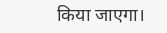किया जाएगा।